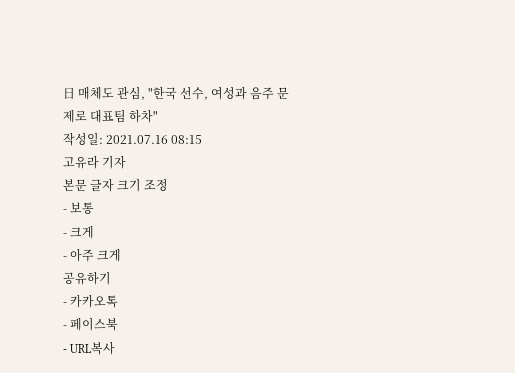日 매체도 관심, "한국 선수, 여성과 음주 문제로 대표팀 하차"
작성일: 2021.07.16 08:15
고유라 기자
본문 글자 크기 조정
- 보통
- 크게
- 아주 크게
공유하기
- 카카오톡
- 페이스북
- URL복사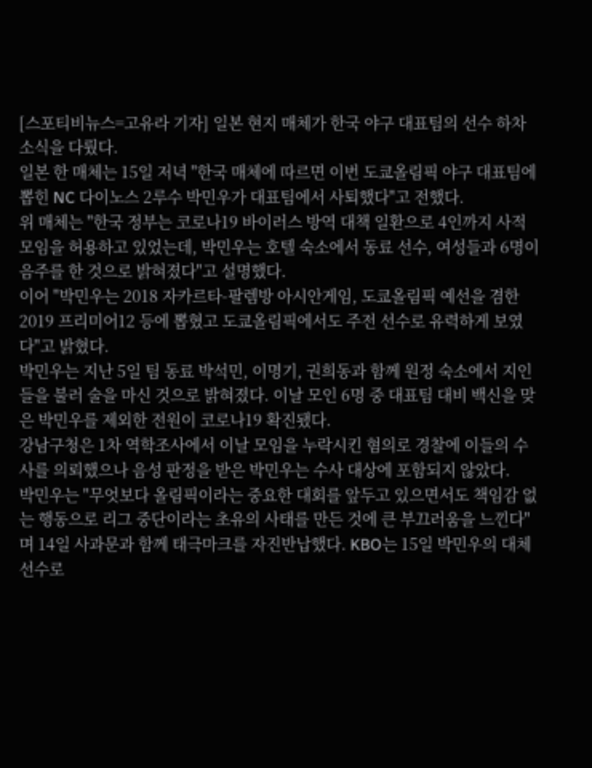[스포티비뉴스=고유라 기자] 일본 현지 매체가 한국 야구 대표팀의 선수 하차 소식을 다뤘다.
일본 한 매체는 15일 저녁 "한국 매체에 따르면 이번 도쿄올림픽 야구 대표팀에 뽑힌 NC 다이노스 2루수 박민우가 대표팀에서 사퇴했다"고 전했다.
위 매체는 "한국 정부는 코로나19 바이러스 방역 대책 일환으로 4인까지 사적 모임을 허용하고 있었는데, 박민우는 호텔 숙소에서 동료 선수, 여성들과 6명이 음주를 한 것으로 밝혀졌다"고 설명했다.
이어 "박민우는 2018 자카르타-팔렘방 아시안게임, 도쿄올림픽 예선을 겸한 2019 프리미어12 등에 뽑혔고 도쿄올림픽에서도 주전 선수로 유력하게 보였다"고 밝혔다.
박민우는 지난 5일 팀 동료 박석민, 이명기, 권희동과 함께 원정 숙소에서 지인들을 불러 술을 마신 것으로 밝혀졌다. 이날 모인 6명 중 대표팀 대비 백신을 맞은 박민우를 제외한 전원이 코로나19 확진됐다.
강남구청은 1차 역학조사에서 이날 모임을 누락시킨 혐의로 경찰에 이들의 수사를 의뢰했으나 음성 판정을 받은 박민우는 수사 대상에 포함되지 않았다.
박민우는 "무엇보다 올림픽이라는 중요한 대회를 앞두고 있으면서도 책임감 없는 행동으로 리그 중단이라는 초유의 사태를 만든 것에 큰 부끄러움을 느낀다"며 14일 사과문과 함께 태극마크를 자진반납했다. KBO는 15일 박민우의 대체 선수로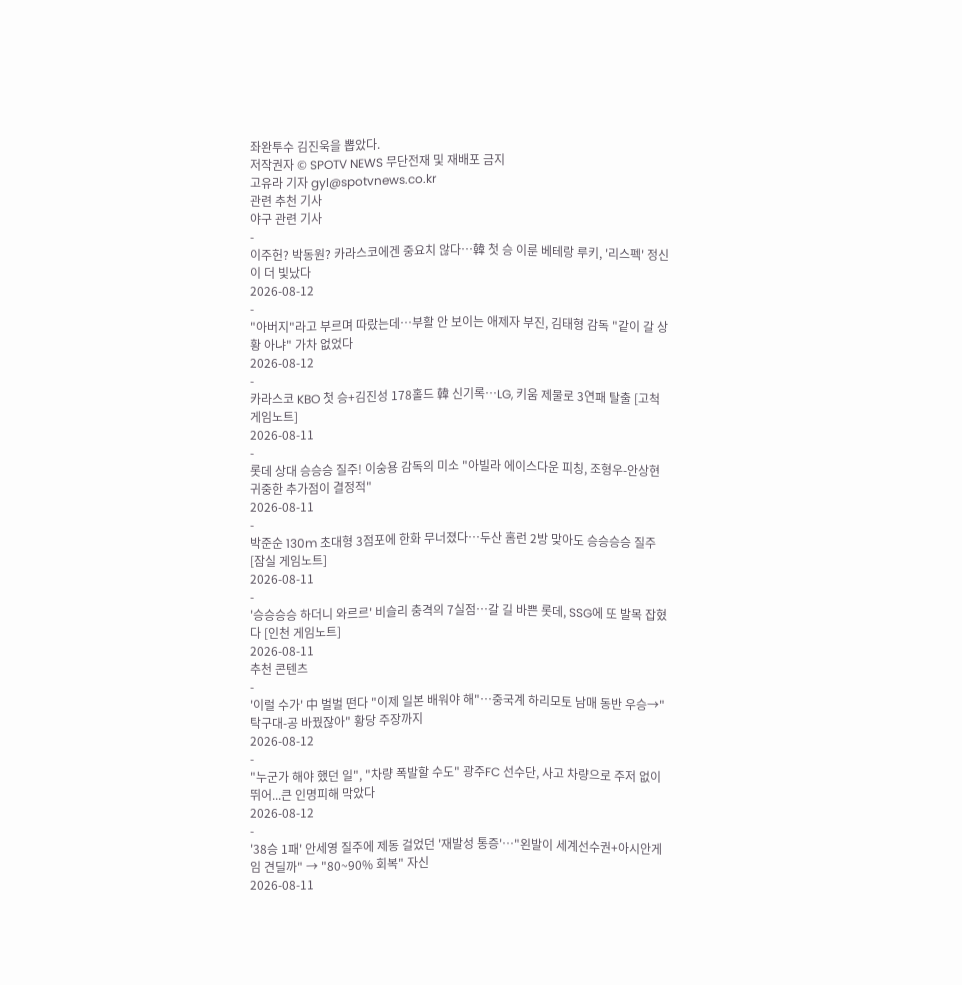좌완투수 김진욱을 뽑았다.
저작권자 © SPOTV NEWS 무단전재 및 재배포 금지
고유라 기자 gyl@spotvnews.co.kr
관련 추천 기사
야구 관련 기사
-
이주헌? 박동원? 카라스코에겐 중요치 않다…韓 첫 승 이룬 베테랑 루키, '리스펙' 정신이 더 빛났다
2026-08-12
-
"아버지"라고 부르며 따랐는데…부활 안 보이는 애제자 부진, 김태형 감독 "같이 갈 상황 아냐" 가차 없었다
2026-08-12
-
카라스코 KBO 첫 승+김진성 178홀드 韓 신기록…LG, 키움 제물로 3연패 탈출 [고척 게임노트]
2026-08-11
-
롯데 상대 승승승 질주! 이숭용 감독의 미소 "아빌라 에이스다운 피칭, 조형우-안상현 귀중한 추가점이 결정적"
2026-08-11
-
박준순 130m 초대형 3점포에 한화 무너졌다…두산 홈런 2방 맞아도 승승승승 질주 [잠실 게임노트]
2026-08-11
-
'승승승승 하더니 와르르' 비슬리 충격의 7실점…갈 길 바쁜 롯데, SSG에 또 발목 잡혔다 [인천 게임노트]
2026-08-11
추천 콘텐츠
-
'이럴 수가' 中 벌벌 떤다 "이제 일본 배워야 해"…중국계 하리모토 남매 동반 우승→"탁구대-공 바꿨잖아" 황당 주장까지
2026-08-12
-
"누군가 해야 했던 일", "차량 폭발할 수도" 광주FC 선수단, 사고 차량으로 주저 없이 뛰어...큰 인명피해 막았다
2026-08-12
-
'38승 1패' 안세영 질주에 제동 걸었던 '재발성 통증'…"왼발이 세계선수권+아시안게임 견딜까" → "80~90% 회복" 자신
2026-08-11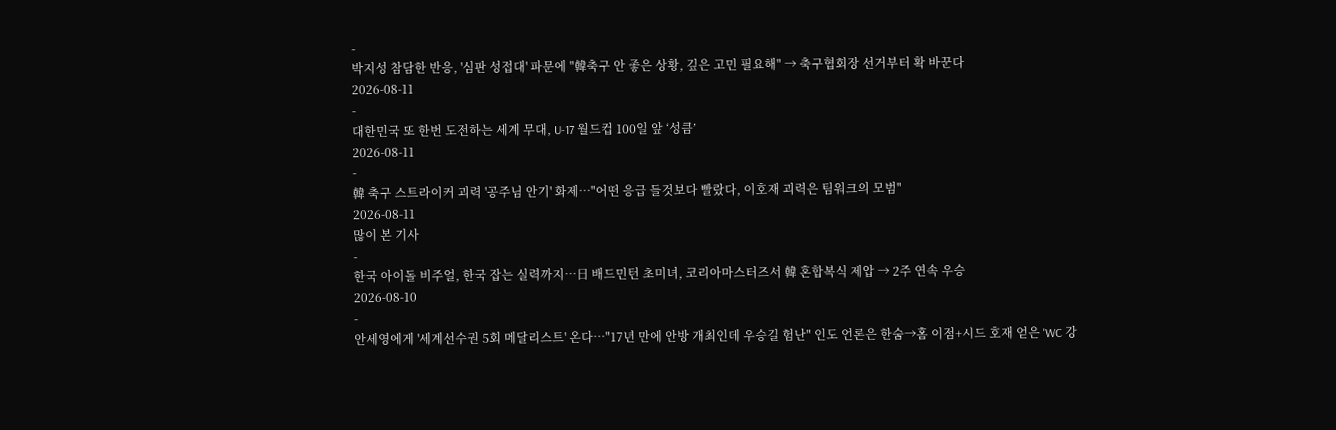-
박지성 참담한 반응, '심판 성접대' 파문에 "韓축구 안 좋은 상황, 깊은 고민 필요해" → 축구협회장 선거부터 확 바꾼다
2026-08-11
-
대한민국 또 한번 도전하는 세계 무대, U-17 월드컵 100일 앞 ‘성큼’
2026-08-11
-
韓 축구 스트라이커 괴력 '공주님 안기' 화제…"어떤 응급 들것보다 빨랐다, 이호재 괴력은 팀워크의 모범"
2026-08-11
많이 본 기사
-
한국 아이돌 비주얼, 한국 잡는 실력까지…日 배드민턴 초미녀, 코리아마스터즈서 韓 혼합복식 제압 → 2주 연속 우승
2026-08-10
-
안세영에게 '세계선수권 5회 메달리스트' 온다…"17년 만에 안방 개최인데 우승길 험난" 인도 언론은 한숨→홈 이점+시드 호재 얻은 'WC 강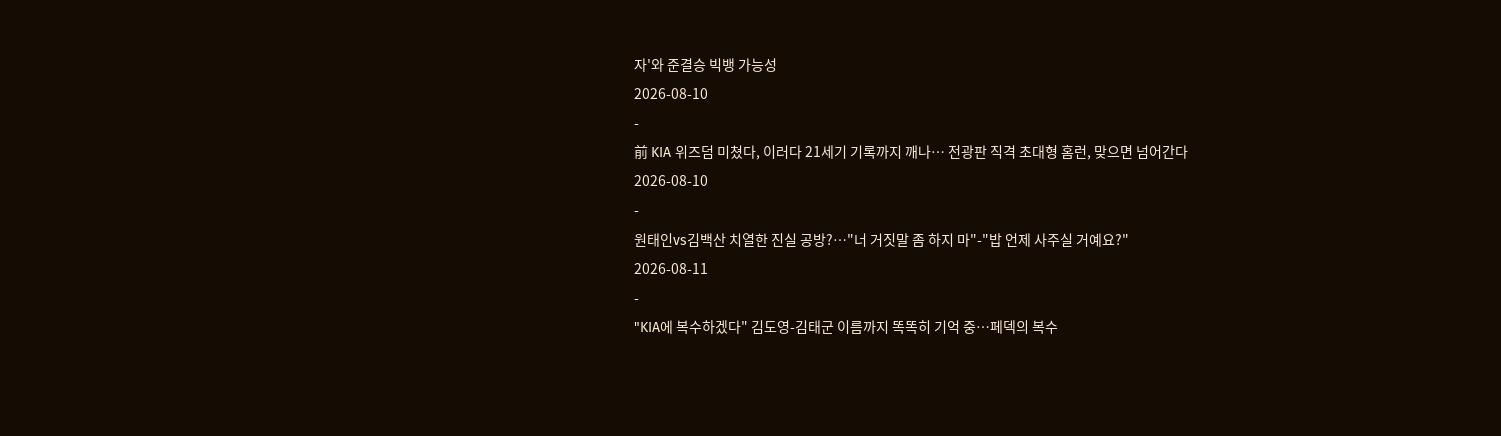자'와 준결승 빅뱅 가능성
2026-08-10
-
前 KIA 위즈덤 미쳤다, 이러다 21세기 기록까지 깨나… 전광판 직격 초대형 홈런, 맞으면 넘어간다
2026-08-10
-
원태인vs김백산 치열한 진실 공방?…"너 거짓말 좀 하지 마"-"밥 언제 사주실 거예요?"
2026-08-11
-
"KIA에 복수하겠다" 김도영-김태군 이름까지 똑똑히 기억 중…페덱의 복수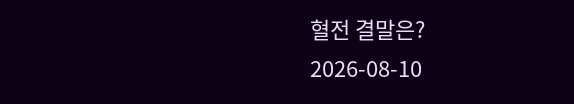혈전 결말은?
2026-08-10